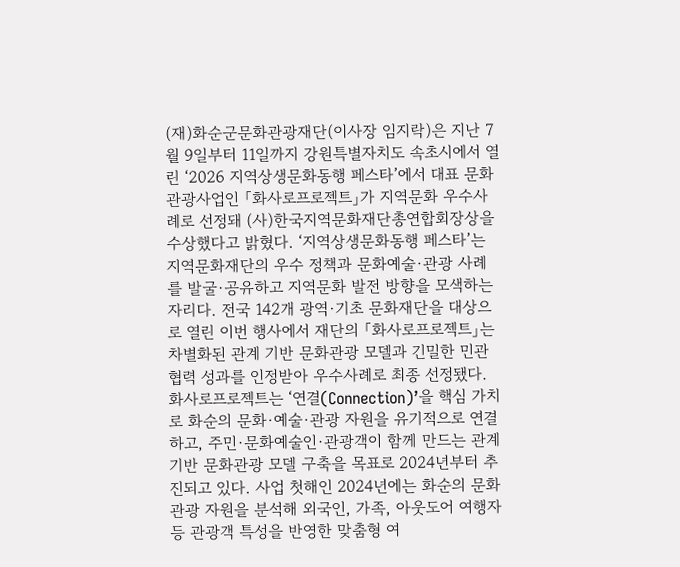(재)화순군문화관광재단(이사장 임지락)은 지난 7월 9일부터 11일까지 강원특별자치도 속초시에서 열린 ‘2026 지역상생문화동행 페스타’에서 대표 문화관광사업인 「화사로프로젝트」가 지역문화 우수사례로 선정돼 (사)한국지역문화재단총연합회장상을 수상했다고 밝혔다. ‘지역상생문화동행 페스타’는 지역문화재단의 우수 정책과 문화예술·관광 사례를 발굴·공유하고 지역문화 발전 방향을 모색하는 자리다. 전국 142개 광역·기초 문화재단을 대상으로 열린 이번 행사에서 재단의 「화사로프로젝트」는 차별화된 관계 기반 문화관광 모델과 긴밀한 민관 협력 성과를 인정받아 우수사례로 최종 선정됐다. 화사로프로젝트는 ‘연결(Connection)’을 핵심 가치로 화순의 문화·예술·관광 자원을 유기적으로 연결하고, 주민·문화예술인·관광객이 함께 만드는 관계 기반 문화관광 모델 구축을 목표로 2024년부터 추진되고 있다. 사업 첫해인 2024년에는 화순의 문화관광 자원을 분석해 외국인, 가족, 아웃도어 여행자 등 관광객 특성을 반영한 맞춤형 여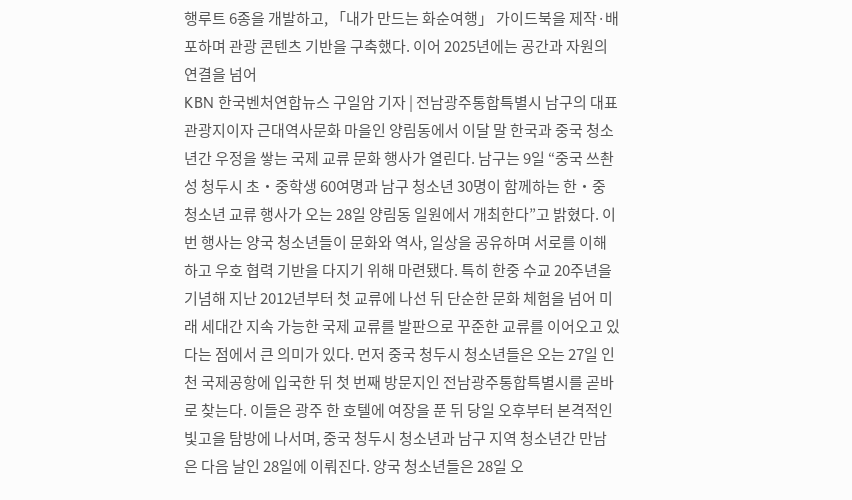행루트 6종을 개발하고, 「내가 만드는 화순여행」 가이드북을 제작·배포하며 관광 콘텐츠 기반을 구축했다. 이어 2025년에는 공간과 자원의 연결을 넘어
KBN 한국벤처연합뉴스 구일암 기자 | 전남광주통합특별시 남구의 대표 관광지이자 근대역사문화 마을인 양림동에서 이달 말 한국과 중국 청소년간 우정을 쌓는 국제 교류 문화 행사가 열린다. 남구는 9일 “중국 쓰촨성 청두시 초‧중학생 60여명과 남구 청소년 30명이 함께하는 한‧중 청소년 교류 행사가 오는 28일 양림동 일원에서 개최한다”고 밝혔다. 이번 행사는 양국 청소년들이 문화와 역사, 일상을 공유하며 서로를 이해하고 우호 협력 기반을 다지기 위해 마련됐다. 특히 한중 수교 20주년을 기념해 지난 2012년부터 첫 교류에 나선 뒤 단순한 문화 체험을 넘어 미래 세대간 지속 가능한 국제 교류를 발판으로 꾸준한 교류를 이어오고 있다는 점에서 큰 의미가 있다. 먼저 중국 청두시 청소년들은 오는 27일 인천 국제공항에 입국한 뒤 첫 번째 방문지인 전남광주통합특별시를 곧바로 찾는다. 이들은 광주 한 호텔에 여장을 푼 뒤 당일 오후부터 본격적인 빛고을 탐방에 나서며, 중국 청두시 청소년과 남구 지역 청소년간 만남은 다음 날인 28일에 이뤄진다. 양국 청소년들은 28일 오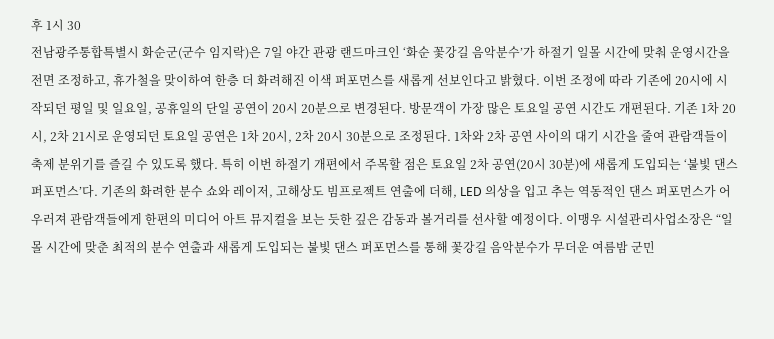후 1시 30
전남광주통합특별시 화순군(군수 임지락)은 7일 야간 관광 랜드마크인 ‘화순 꽃강길 음악분수’가 하절기 일몰 시간에 맞춰 운영시간을 전면 조정하고, 휴가철을 맞이하여 한층 더 화려해진 이색 퍼포먼스를 새롭게 선보인다고 밝혔다. 이번 조정에 따라 기존에 20시에 시작되던 평일 및 일요일, 공휴일의 단일 공연이 20시 20분으로 변경된다. 방문객이 가장 많은 토요일 공연 시간도 개편된다. 기존 1차 20시, 2차 21시로 운영되던 토요일 공연은 1차 20시, 2차 20시 30분으로 조정된다. 1차와 2차 공연 사이의 대기 시간을 줄여 관람객들이 축제 분위기를 즐길 수 있도록 했다. 특히 이번 하절기 개편에서 주목할 점은 토요일 2차 공연(20시 30분)에 새롭게 도입되는 ‘불빛 댄스 퍼포먼스’다. 기존의 화려한 분수 쇼와 레이저, 고해상도 빔프로젝트 연출에 더해, LED 의상을 입고 추는 역동적인 댄스 퍼포먼스가 어우러져 관람객들에게 한편의 미디어 아트 뮤지컬을 보는 듯한 깊은 감동과 볼거리를 선사할 예정이다. 이맹우 시설관리사업소장은 “일몰 시간에 맞춘 최적의 분수 연출과 새롭게 도입되는 불빛 댄스 퍼포먼스를 통해 꽃강길 음악분수가 무더운 여름밤 군민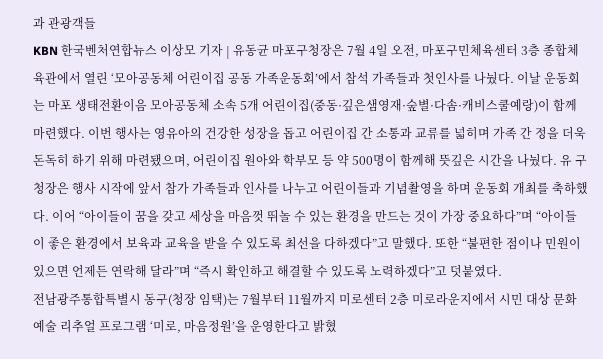과 관광객들
KBN 한국벤처연합뉴스 이상모 기자 | 유동균 마포구청장은 7월 4일 오전, 마포구민체육센터 3층 종합체육관에서 열린 ‘모아공동체 어린이집 공동 가족운동회’에서 참석 가족들과 첫인사를 나눴다. 이날 운동회는 마포 생태전환이음 모아공동체 소속 5개 어린이집(중동·깊은샘영재·숲별·다솜·캐비스쿨예랑)이 함께 마련했다. 이번 행사는 영유아의 건강한 성장을 돕고 어린이집 간 소통과 교류를 넓히며 가족 간 정을 더욱 돈독히 하기 위해 마련됐으며, 어린이집 원아와 학부모 등 약 500명이 함께해 뜻깊은 시간을 나눴다. 유 구청장은 행사 시작에 앞서 참가 가족들과 인사를 나누고 어린이들과 기념촬영을 하며 운동회 개최를 축하했다. 이어 “아이들이 꿈을 갖고 세상을 마음껏 뛰놀 수 있는 환경을 만드는 것이 가장 중요하다”며 “아이들이 좋은 환경에서 보육과 교육을 받을 수 있도록 최선을 다하겠다”고 말했다. 또한 “불편한 점이나 민원이 있으면 언제든 연락해 달라”며 “즉시 확인하고 해결할 수 있도록 노력하겠다”고 덧붙였다.
전남광주통합특별시 동구(청장 임택)는 7월부터 11월까지 미로센터 2층 미로라운지에서 시민 대상 문화예술 리추얼 프로그램 ‘미로, 마음정원’을 운영한다고 밝혔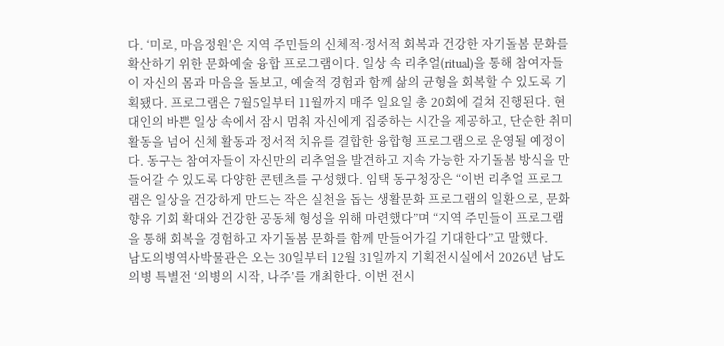다. ‘미로, 마음정원’은 지역 주민들의 신체적·정서적 회복과 건강한 자기돌봄 문화를 확산하기 위한 문화예술 융합 프로그램이다. 일상 속 리추얼(ritual)을 통해 참여자들이 자신의 몸과 마음을 돌보고, 예술적 경험과 함께 삶의 균형을 회복할 수 있도록 기획됐다. 프로그램은 7월5일부터 11월까지 매주 일요일 총 20회에 걸쳐 진행된다. 현대인의 바쁜 일상 속에서 잠시 멈춰 자신에게 집중하는 시간을 제공하고, 단순한 취미 활동을 넘어 신체 활동과 정서적 치유를 결합한 융합형 프로그램으로 운영될 예정이다. 동구는 참여자들이 자신만의 리추얼을 발견하고 지속 가능한 자기돌봄 방식을 만들어갈 수 있도록 다양한 콘텐츠를 구성했다. 임택 동구청장은 “이번 리추얼 프로그램은 일상을 건강하게 만드는 작은 실천을 돕는 생활문화 프로그램의 일환으로, 문화 향유 기회 확대와 건강한 공동체 형성을 위해 마련했다”며 “지역 주민들이 프로그램을 통해 회복을 경험하고 자기돌봄 문화를 함께 만들어가길 기대한다”고 말했다.
남도의병역사박물관은 오는 30일부터 12월 31일까지 기획전시실에서 2026년 남도의병 특별전 ‘의병의 시작, 나주’를 개최한다. 이번 전시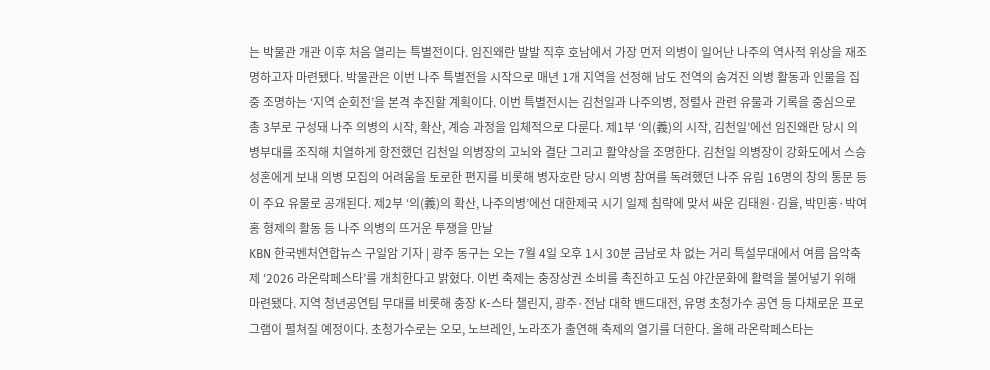는 박물관 개관 이후 처음 열리는 특별전이다. 임진왜란 발발 직후 호남에서 가장 먼저 의병이 일어난 나주의 역사적 위상을 재조명하고자 마련됐다. 박물관은 이번 나주 특별전을 시작으로 매년 1개 지역을 선정해 남도 전역의 숨겨진 의병 활동과 인물을 집중 조명하는 ‘지역 순회전’을 본격 추진할 계획이다. 이번 특별전시는 김천일과 나주의병, 정렬사 관련 유물과 기록을 중심으로 총 3부로 구성돼 나주 의병의 시작, 확산, 계승 과정을 입체적으로 다룬다. 제1부 ‘의(義)의 시작, 김천일’에선 임진왜란 당시 의병부대를 조직해 치열하게 항전했던 김천일 의병장의 고뇌와 결단 그리고 활약상을 조명한다. 김천일 의병장이 강화도에서 스승 성혼에게 보내 의병 모집의 어려움을 토로한 편지를 비롯해 병자호란 당시 의병 참여를 독려했던 나주 유림 16명의 창의 통문 등이 주요 유물로 공개된다. 제2부 ‘의(義)의 확산, 나주의병’에선 대한제국 시기 일제 침략에 맞서 싸운 김태원·김율, 박민홍·박여홍 형제의 활동 등 나주 의병의 뜨거운 투쟁을 만날
KBN 한국벤처연합뉴스 구일암 기자 | 광주 동구는 오는 7월 4일 오후 1시 30분 금남로 차 없는 거리 특설무대에서 여름 음악축제 ‘2026 라온락페스타’를 개최한다고 밝혔다. 이번 축제는 충장상권 소비를 촉진하고 도심 야간문화에 활력을 불어넣기 위해 마련됐다. 지역 청년공연팀 무대를 비롯해 충장 K-스타 챌린지, 광주·전남 대학 밴드대전, 유명 초청가수 공연 등 다채로운 프로그램이 펼쳐질 예정이다. 초청가수로는 오모, 노브레인, 노라조가 출연해 축제의 열기를 더한다. 올해 라온락페스타는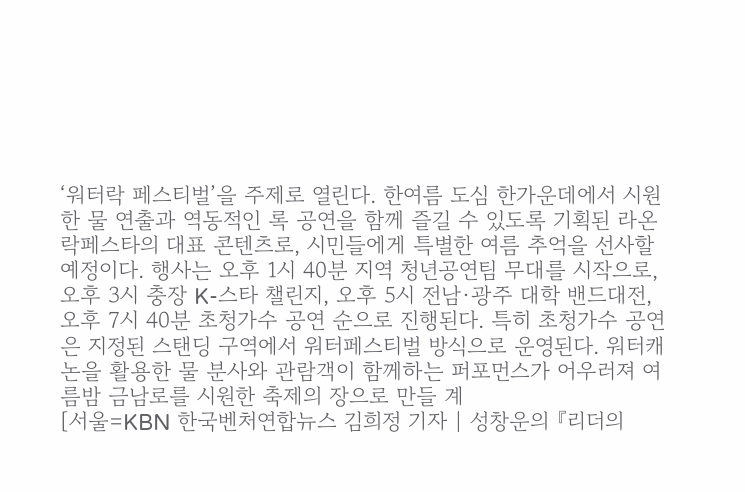‘워터락 페스티벌’을 주제로 열린다. 한여름 도심 한가운데에서 시원한 물 연출과 역동적인 록 공연을 함께 즐길 수 있도록 기획된 라온락페스타의 대표 콘텐츠로, 시민들에게 특별한 여름 추억을 선사할 예정이다. 행사는 오후 1시 40분 지역 청년공연팀 무대를 시작으로, 오후 3시 충장 K-스타 챌린지, 오후 5시 전남·광주 대학 밴드대전, 오후 7시 40분 초청가수 공연 순으로 진행된다. 특히 초청가수 공연은 지정된 스탠딩 구역에서 워터페스티벌 방식으로 운영된다. 워터캐논을 활용한 물 분사와 관람객이 함께하는 퍼포먼스가 어우러져 여름밤 금남로를 시원한 축제의 장으로 만들 계
[서울=KBN 한국벤처연합뉴스 김희정 기자 | 성창운의 『리더의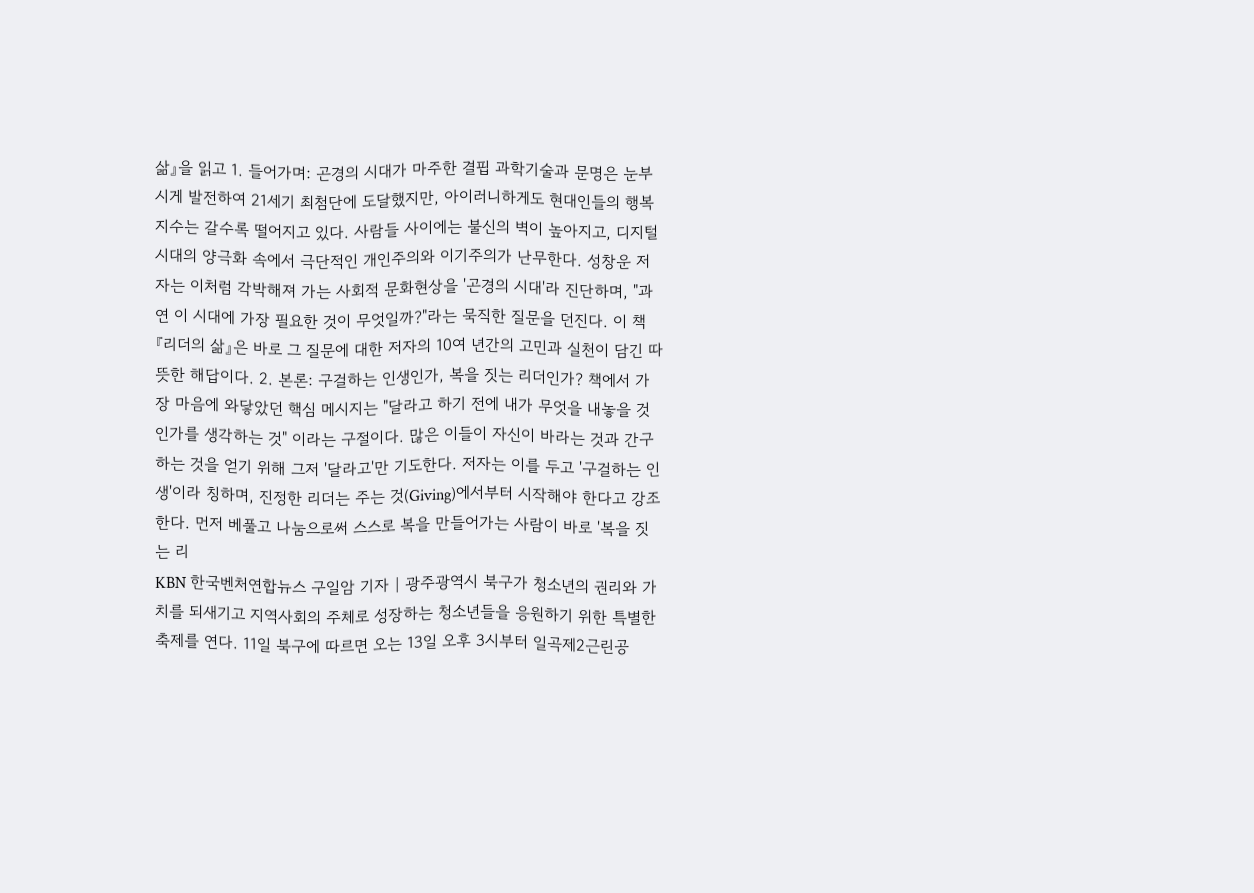삶』을 읽고 1. 들어가며: 곤경의 시대가 마주한 결핍 과학기술과 문명은 눈부시게 발전하여 21세기 최첨단에 도달했지만, 아이러니하게도 현대인들의 행복 지수는 갈수록 떨어지고 있다. 사람들 사이에는 불신의 벽이 높아지고, 디지털 시대의 양극화 속에서 극단적인 개인주의와 이기주의가 난무한다. 성창운 저자는 이처럼 각박해져 가는 사회적 문화현상을 '곤경의 시대'라 진단하며, "과연 이 시대에 가장 필요한 것이 무엇일까?"라는 묵직한 질문을 던진다. 이 책 『리더의 삶』은 바로 그 질문에 대한 저자의 10여 년간의 고민과 실천이 담긴 따뜻한 해답이다. 2. 본론: 구걸하는 인생인가, 복을 짓는 리더인가? 책에서 가장 마음에 와닿았던 핵심 메시지는 "달라고 하기 전에 내가 무엇을 내놓을 것인가를 생각하는 것" 이라는 구절이다. 많은 이들이 자신이 바라는 것과 간구하는 것을 얻기 위해 그저 '달라고'만 기도한다. 저자는 이를 두고 '구걸하는 인생'이라 칭하며, 진정한 리더는 주는 것(Giving)에서부터 시작해야 한다고 강조한다. 먼저 베풀고 나눔으로써 스스로 복을 만들어가는 사람이 바로 '복을 짓는 리
KBN 한국벤처연합뉴스 구일암 기자 | 광주광역시 북구가 청소년의 권리와 가치를 되새기고 지역사회의 주체로 성장하는 청소년들을 응원하기 위한 특별한 축제를 연다. 11일 북구에 따르면 오는 13일 오후 3시부터 일곡제2근린공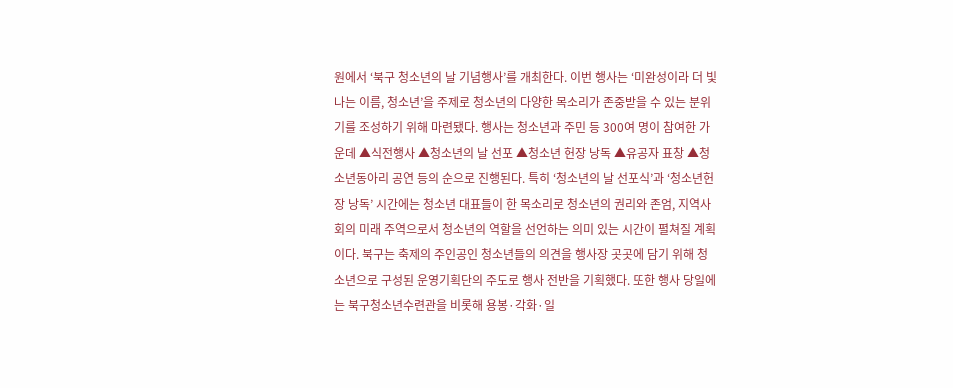원에서 ‘북구 청소년의 날 기념행사’를 개최한다. 이번 행사는 ‘미완성이라 더 빛나는 이름, 청소년’을 주제로 청소년의 다양한 목소리가 존중받을 수 있는 분위기를 조성하기 위해 마련됐다. 행사는 청소년과 주민 등 300여 명이 참여한 가운데 ▲식전행사 ▲청소년의 날 선포 ▲청소년 헌장 낭독 ▲유공자 표창 ▲청소년동아리 공연 등의 순으로 진행된다. 특히 ‘청소년의 날 선포식’과 ‘청소년헌장 낭독’ 시간에는 청소년 대표들이 한 목소리로 청소년의 권리와 존엄, 지역사회의 미래 주역으로서 청소년의 역할을 선언하는 의미 있는 시간이 펼쳐질 계획이다. 북구는 축제의 주인공인 청소년들의 의견을 행사장 곳곳에 담기 위해 청소년으로 구성된 운영기획단의 주도로 행사 전반을 기획했다. 또한 행사 당일에는 북구청소년수련관을 비롯해 용봉·각화·일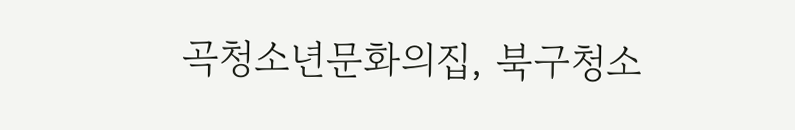곡청소년문화의집, 북구청소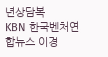년상담복
KBN 한국벤처연합뉴스 이경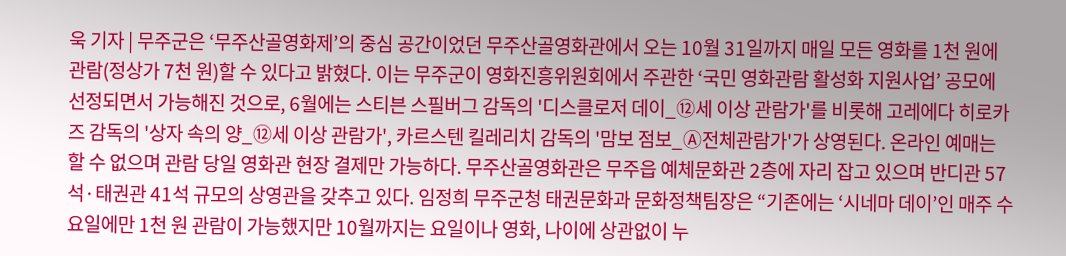욱 기자 | 무주군은 ‘무주산골영화제’의 중심 공간이었던 무주산골영화관에서 오는 10월 31일까지 매일 모든 영화를 1천 원에 관람(정상가 7천 원)할 수 있다고 밝혔다. 이는 무주군이 영화진흥위원회에서 주관한 ‘국민 영화관람 활성화 지원사업’ 공모에 선정되면서 가능해진 것으로, 6월에는 스티븐 스필버그 감독의 '디스클로저 데이_⑫세 이상 관람가'를 비롯해 고레에다 히로카즈 감독의 '상자 속의 양_⑫세 이상 관람가', 카르스텐 킬레리치 감독의 '맘보 점보_Ⓐ전체관람가'가 상영된다. 온라인 예매는 할 수 없으며 관람 당일 영화관 현장 결제만 가능하다. 무주산골영화관은 무주읍 예체문화관 2층에 자리 잡고 있으며 반디관 57석·태권관 41석 규모의 상영관을 갖추고 있다. 임정희 무주군청 태권문화과 문화정책팀장은 “기존에는 ‘시네마 데이’인 매주 수요일에만 1천 원 관람이 가능했지만 10월까지는 요일이나 영화, 나이에 상관없이 누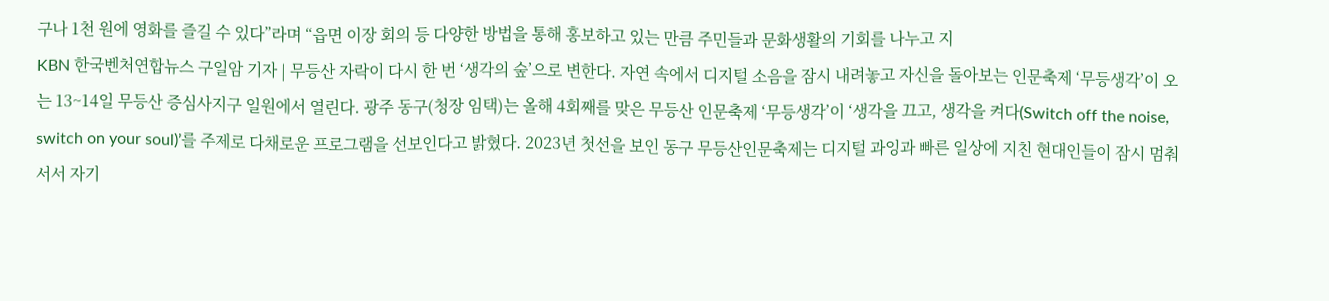구나 1천 원에 영화를 즐길 수 있다”라며 “읍면 이장 회의 등 다양한 방법을 통해 홍보하고 있는 만큼 주민들과 문화생활의 기회를 나누고 지
KBN 한국벤처연합뉴스 구일암 기자 | 무등산 자락이 다시 한 번 ‘생각의 숲’으로 변한다. 자연 속에서 디지털 소음을 잠시 내려놓고 자신을 돌아보는 인문축제 ‘무등생각’이 오는 13~14일 무등산 증심사지구 일원에서 열린다. 광주 동구(청장 임택)는 올해 4회째를 맞은 무등산 인문축제 ‘무등생각’이 ‘생각을 끄고, 생각을 켜다(Switch off the noise, switch on your soul)’를 주제로 다채로운 프로그램을 선보인다고 밝혔다. 2023년 첫선을 보인 동구 무등산인문축제는 디지털 과잉과 빠른 일상에 지친 현대인들이 잠시 멈춰 서서 자기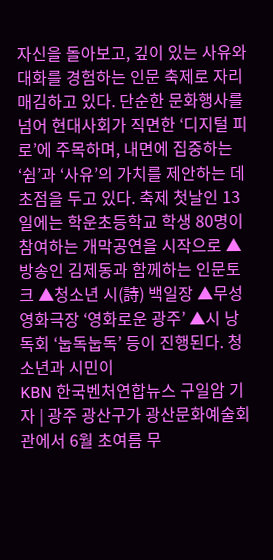자신을 돌아보고, 깊이 있는 사유와 대화를 경험하는 인문 축제로 자리매김하고 있다. 단순한 문화행사를 넘어 현대사회가 직면한 ‘디지털 피로’에 주목하며, 내면에 집중하는 ‘쉼’과 ‘사유’의 가치를 제안하는 데 초점을 두고 있다. 축제 첫날인 13일에는 학운초등학교 학생 80명이 참여하는 개막공연을 시작으로 ▲방송인 김제동과 함께하는 인문토크 ▲청소년 시(詩) 백일장 ▲무성영화극장 ‘영화로운 광주’ ▲시 낭독회 ‘눕독눕독’ 등이 진행된다. 청소년과 시민이
KBN 한국벤처연합뉴스 구일암 기자 | 광주 광산구가 광산문화예술회관에서 6월 초여름 무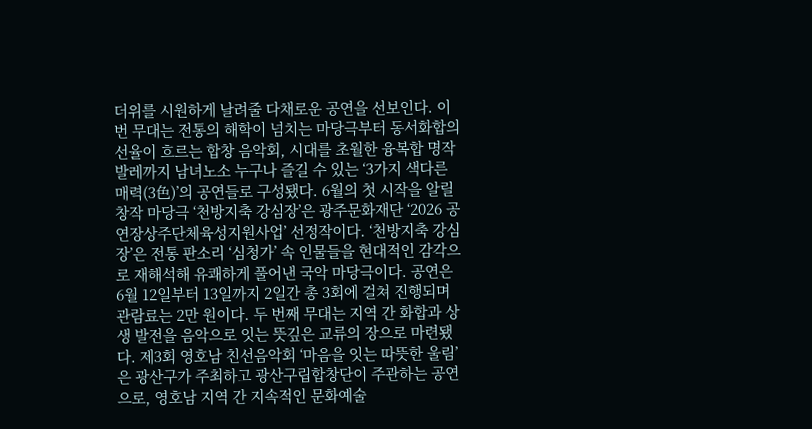더위를 시원하게 날려줄 다채로운 공연을 선보인다. 이번 무대는 전통의 해학이 넘치는 마당극부터 동서화합의 선율이 흐르는 합창 음악회, 시대를 초월한 융복합 명작 발레까지 남녀노소 누구나 즐길 수 있는 ‘3가지 색다른 매력(3色)’의 공연들로 구성됐다. 6월의 첫 시작을 알릴 창작 마당극 ‘천방지축 강심장’은 광주문화재단 ‘2026 공연장상주단체육성지원사업’ 선정작이다. ‘천방지축 강심장’은 전통 판소리 ‘심청가’ 속 인물들을 현대적인 감각으로 재해석해 유쾌하게 풀어낸 국악 마당극이다. 공연은 6월 12일부터 13일까지 2일간 총 3회에 걸쳐 진행되며 관람료는 2만 원이다. 두 번째 무대는 지역 간 화합과 상생 발전을 음악으로 잇는 뜻깊은 교류의 장으로 마련됐다. 제3회 영호남 친선음악회 ‘마음을 잇는 따뜻한 울림’은 광산구가 주최하고 광산구립합창단이 주관하는 공연으로, 영호남 지역 간 지속적인 문화예술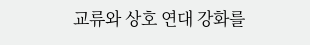교류와 상호 연대 강화를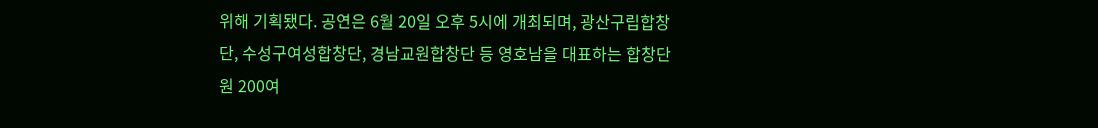위해 기획됐다. 공연은 6월 20일 오후 5시에 개최되며, 광산구립합창단, 수성구여성합창단, 경남교원합창단 등 영호남을 대표하는 합창단원 200여